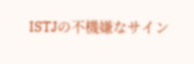ISTJの不機嫌なサイン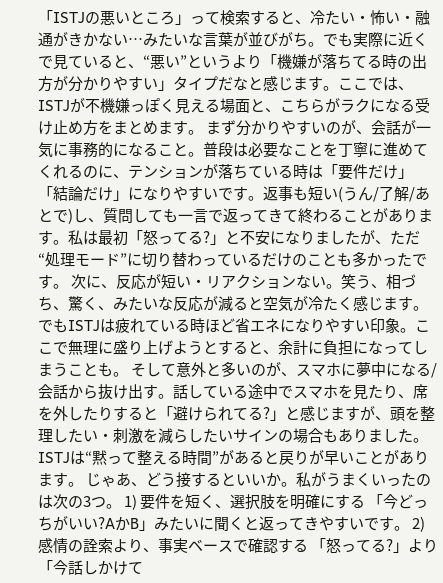「ISTJの悪いところ」って検索すると、冷たい・怖い・融通がきかない…みたいな言葉が並びがち。でも実際に近くで見ていると、“悪い”というより「機嫌が落ちてる時の出方が分かりやすい」タイプだなと感じます。ここでは、ISTJが不機嫌っぽく見える場面と、こちらがラクになる受け止め方をまとめます。 まず分かりやすいのが、会話が一気に事務的になること。普段は必要なことを丁寧に進めてくれるのに、テンションが落ちている時は「要件だけ」「結論だけ」になりやすいです。返事も短い(うん/了解/あとで)し、質問しても一言で返ってきて終わることがあります。私は最初「怒ってる?」と不安になりましたが、ただ“処理モード”に切り替わっているだけのことも多かったです。 次に、反応が短い・リアクションない。笑う、相づち、驚く、みたいな反応が減ると空気が冷たく感じます。でもISTJは疲れている時ほど省エネになりやすい印象。ここで無理に盛り上げようとすると、余計に負担になってしまうことも。 そして意外と多いのが、スマホに夢中になる/会話から抜け出す。話している途中でスマホを見たり、席を外したりすると「避けられてる?」と感じますが、頭を整理したい・刺激を減らしたいサインの場合もありました。ISTJは“黙って整える時間”があると戻りが早いことがあります。 じゃあ、どう接するといいか。私がうまくいったのは次の3つ。 1) 要件を短く、選択肢を明確にする 「今どっちがいい?AかB」みたいに聞くと返ってきやすいです。 2) 感情の詮索より、事実ベースで確認する 「怒ってる?」より「今話しかけて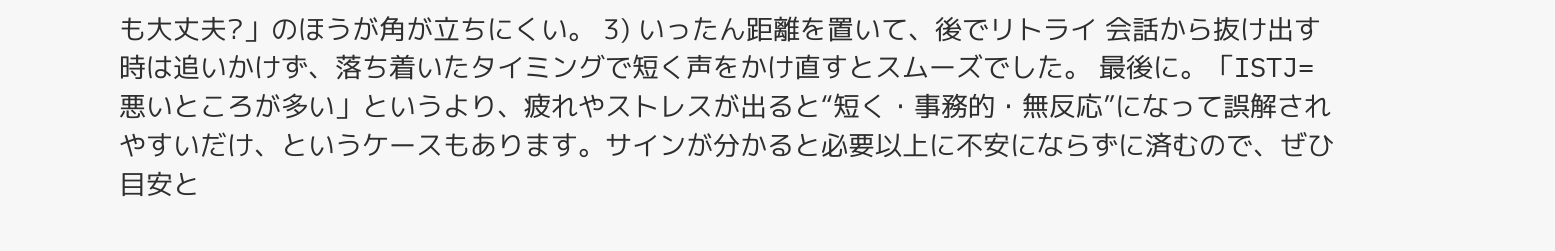も大丈夫?」のほうが角が立ちにくい。 3) いったん距離を置いて、後でリトライ 会話から抜け出す時は追いかけず、落ち着いたタイミングで短く声をかけ直すとスムーズでした。 最後に。「ISTJ=悪いところが多い」というより、疲れやストレスが出ると“短く・事務的・無反応”になって誤解されやすいだけ、というケースもあります。サインが分かると必要以上に不安にならずに済むので、ぜひ目安と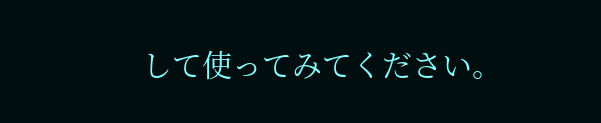して使ってみてください。